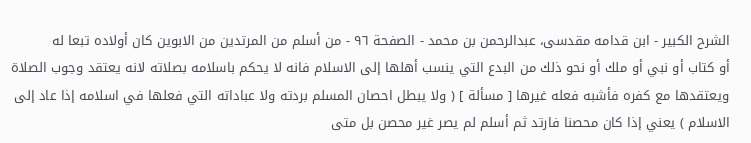الشرح الکبير - ابن قدامه مقدسی، عبدالرحمن بن محمد - الصفحة ٩٦ - من أسلم من المرتدين من الابوين كان أولاده تبعا له
أو كتاب أو نبي أو ملك أو نحو ذلك من البدع التي ينسب أهلها إلى الاسلام فانه لا يحكم باسلامه بصلاته لانه يعتقد وجوب الصلاة ويعتقدها مع كفره فأشبه فعله غيرها [ مسألة ] ( ولا يبطل احصان المسلم بردته ولا عباداته التي فعلها في اسلامه إذا عاد إلى الاسلام ) يعني إذا كان محصنا فارتد ثم أسلم لم يصر غير محصن بل متى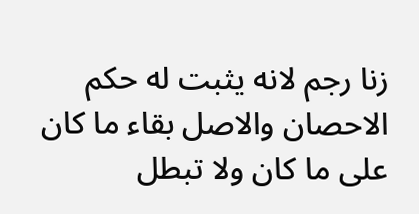زنا رجم لانه يثبت له حكم الاحصان والاصل بقاء ما كان على ما كان ولا تبطل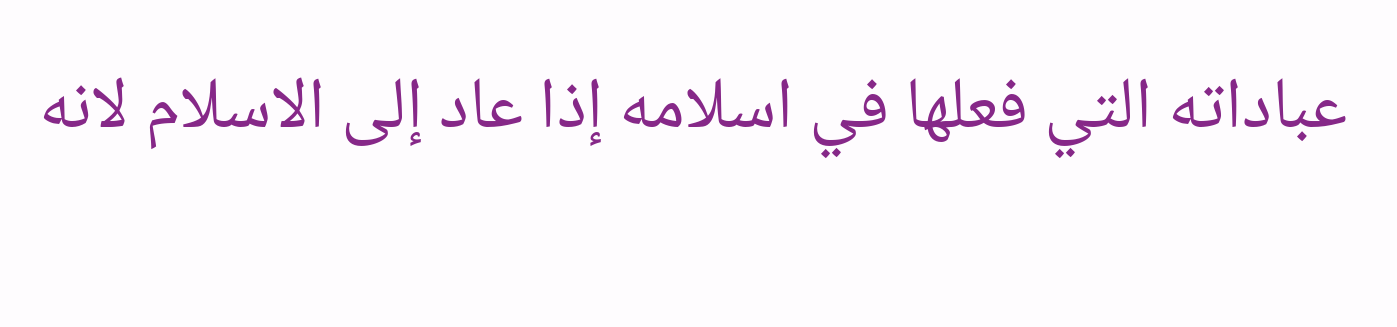عباداته التي فعلها في اسلامه إذا عاد إلى الاسلام لانه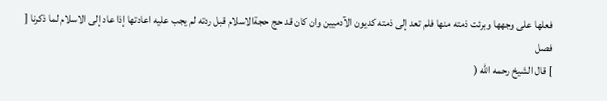فعلها على وجهها وبرئت ذمته منها فلم تعد إلى ذمته كديون الآدميين وان كان قد حج حجةالاسلام قبل ردته لم يجب عليه اعادتها إذا عاد إلى الاسلام لما ذكرنا [
فصل
] قال الشيخ رحمه الله (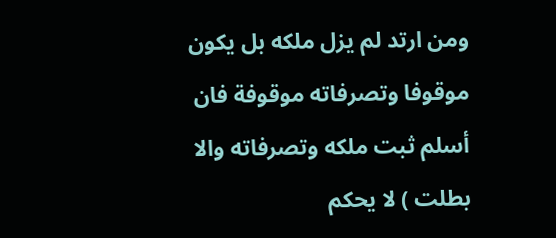ومن ارتد لم يزل ملكه بل يكون موقوفا وتصرفاته موقوفة فان أسلم ثبت ملكه وتصرفاته والا بطلت ) لا يحكم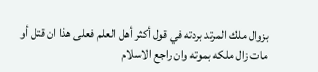بزوال ملك المرتد بردته في قول أكثر أهل العلم فعلى هذا ان قتل أو مات زال ملكه بموته وان راجع الاسلام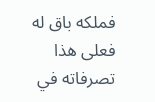فملكه باق له فعلى هذا تصرفاته في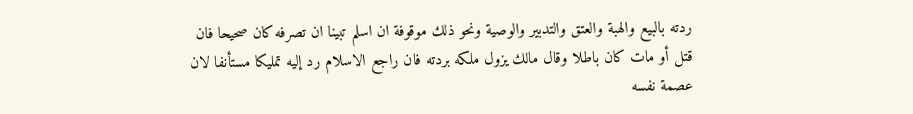ردته بالبيع والهبة والعتق والتدبير والوصية ونحو ذلك موقوفة ان اسلم تبينا ان تصرفه كان صحيحا فان قتل أو مات كان باطلا وقال مالك يزول ملكه بردته فان راجع الاسلام رد إليه تمليكا مستأنفا لان عصمة نفسه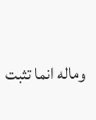وماله انما تثبت